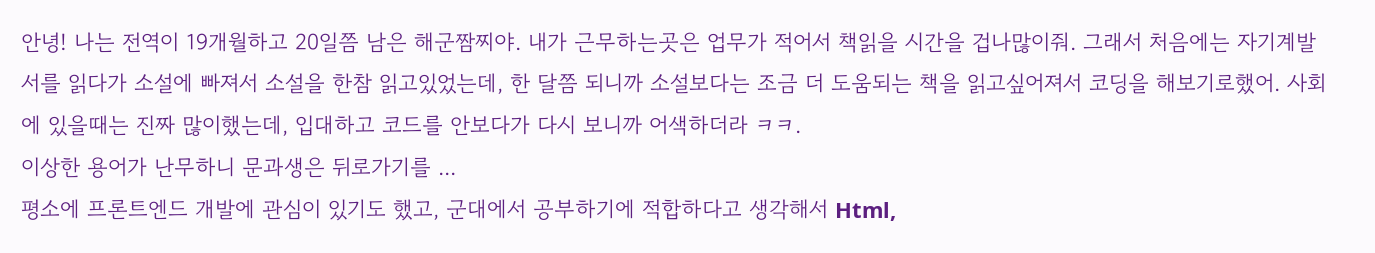안녕! 나는 전역이 19개월하고 20일쯤 남은 해군짬찌야. 내가 근무하는곳은 업무가 적어서 책읽을 시간을 겁나많이줘. 그래서 처음에는 자기계발서를 읽다가 소설에 빠져서 소설을 한참 읽고있었는데, 한 달쯤 되니까 소설보다는 조금 더 도움되는 책을 읽고싶어져서 코딩을 해보기로했어. 사회에 있을때는 진짜 많이했는데, 입대하고 코드를 안보다가 다시 보니까 어색하더라 ㅋㅋ.
이상한 용어가 난무하니 문과생은 뒤로가기를 ...
평소에 프론트엔드 개발에 관심이 있기도 했고, 군대에서 공부하기에 적합하다고 생각해서 Html,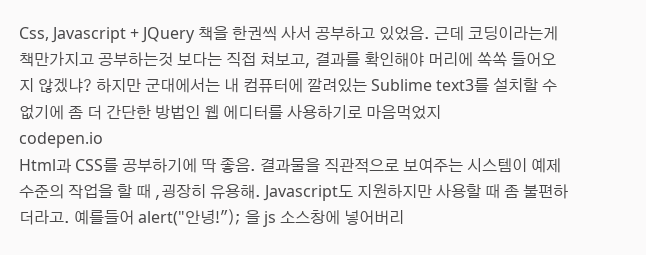Css, Javascript + JQuery 책을 한권씩 사서 공부하고 있었음. 근데 코딩이라는게 책만가지고 공부하는것 보다는 직접 쳐보고, 결과를 확인해야 머리에 쏙쏙 들어오지 않겠냐? 하지만 군대에서는 내 컴퓨터에 깔려있는 Sublime text3를 설치할 수 없기에 좀 더 간단한 방법인 웹 에디터를 사용하기로 마음먹었지
codepen.io
Html과 CSS를 공부하기에 딱 좋음. 결과물을 직관적으로 보여주는 시스템이 예제 수준의 작업을 할 때 ,굉장히 유용해. Javascript도 지원하지만 사용할 때 좀 불편하더라고. 예를들어 alert("안녕!"); 을 js 소스창에 넣어버리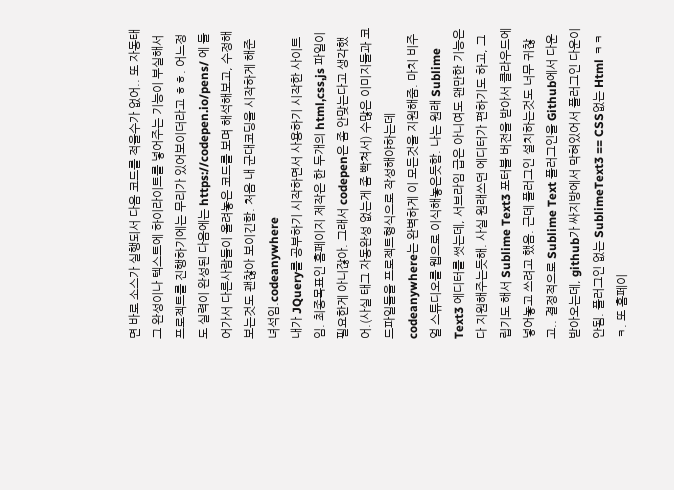면 바로 소스가 실행되서 다음 코드를 적을수가 없어.. 또 자동태그 완성이나 텍스트에 하이라이트를 넣어주는 기능이 부실해서 프로젝트를 진행하기에는 무리가 있어보이더라고 ㅎㅎ. 어느정도 실력이 완성된 다음에는 https://codepen.io/pens/ 에 들어가서 다른사람들이 올려놓은 코드를 보며 해석해보고, 수정해보는것도 괜찮아 보이긴함. 처음 내 군대코딩을 시작하게 해준 녀석임.codeanywhere
내가 JQuery를 공부하기 시작하면서 사용하기 시작한 사이트임. 최종목표인 홈페이지 제작은 한 두개의 html,css,js 파일이 필요한게 아니잖아. 그래서 codepen은 좀 안맞는다고 생각했어.(사실 태그 자동완성 없는게 좀 빡쳐서) 수많은 이미지들과 코드파일들을 프로젝트형식으로 작성해야하는데 codeanywhere는 완벽하게 이 모든것을 지원해줌. 마치 비주얼 스튜디오를 웹으로 이식해놓은듯함. 나는 원래 Sublime Text3 에디터를 썻는데, 서브라임 급은 아니여도 왠만한 기능은 다 지원해주는듯해. 사실 원래쓰던 에디터가 편하기도 하고, 그립기도 해서 Sublime Text3 포터블 버전을 받아서 클라우드에 넣어놓고 쓰려고 했음. 근데 플러그인 설치하는것도 너무 귀찮고.. 결정적으로 Sublime Text 플러그인을 Github에서 다운받아오는데, github가 싸지방에서 막혀있어서 플러그인 다운이 안됨. 플러그인 없는 SublimeText3 == CSS없는 Html ㅋㅋㅋ. 또 홈페이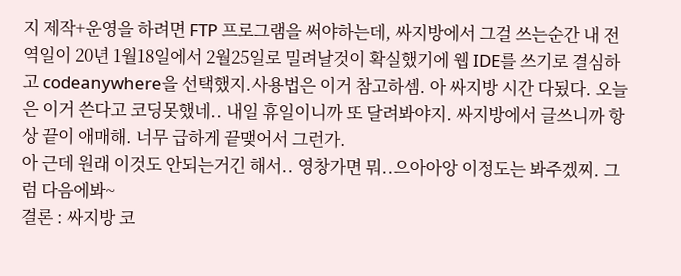지 제작+운영을 하려면 FTP 프로그램을 써야하는데, 싸지방에서 그걸 쓰는순간 내 전역일이 20년 1월18일에서 2월25일로 밀려날것이 확실했기에 웹 IDE를 쓰기로 결심하고 codeanywhere을 선택했지.사용법은 이거 참고하셈. 아 싸지방 시간 다됬다. 오늘은 이거 쓴다고 코딩못했네.. 내일 휴일이니까 또 달려봐야지. 싸지방에서 글쓰니까 항상 끝이 애매해. 너무 급하게 끝맺어서 그런가.
아 근데 원래 이것도 안되는거긴 해서.. 영창가면 뭐..으아아앙 이정도는 봐주겠찌. 그럼 다음에봐~
결론 : 싸지방 코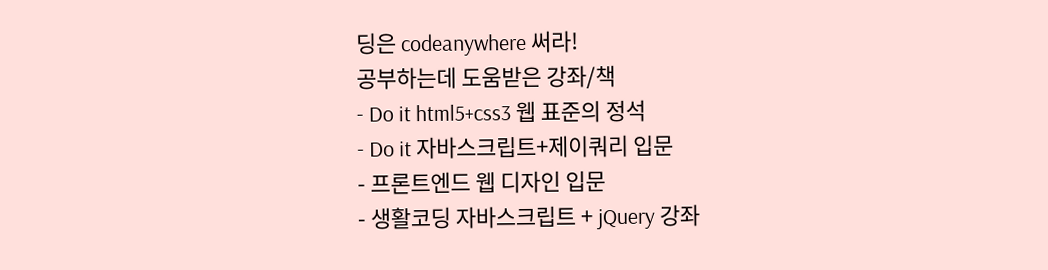딩은 codeanywhere 써라!
공부하는데 도움받은 강좌/책
- Do it html5+css3 웹 표준의 정석
- Do it 자바스크립트+제이쿼리 입문
- 프론트엔드 웹 디자인 입문
- 생활코딩 자바스크립트 + jQuery 강좌